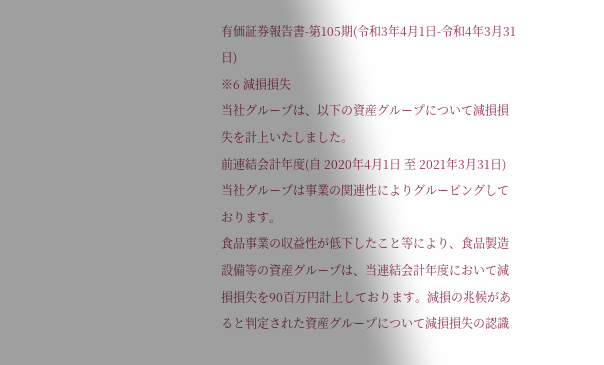有価証券報告書-第105期(令和3年4月1日-令和4年3月31日)
※6 減損損失
当社グループは、以下の資産グループについて減損損失を計上いたしました。
前連結会計年度(自 2020年4月1日 至 2021年3月31日)
当社グループは事業の関連性によりグルーピングしております。
食品事業の収益性が低下したこと等により、食品製造設備等の資産グループは、当連結会計年度において減損損失を90百万円計上しております。減損の兆候があると判定された資産グループについて減損損失の認識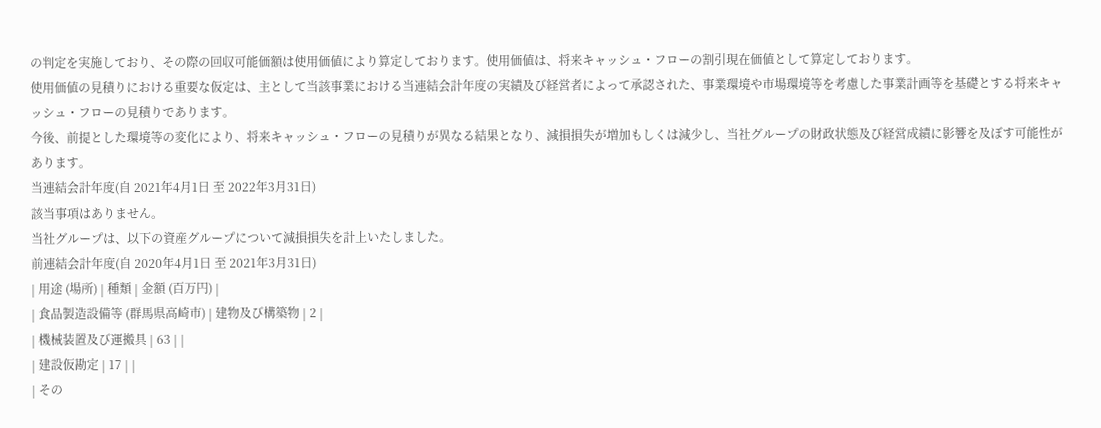の判定を実施しており、その際の回収可能価額は使用価値により算定しております。使用価値は、将来キャッシュ・フローの割引現在価値として算定しております。
使用価値の見積りにおける重要な仮定は、主として当該事業における当連結会計年度の実績及び経営者によって承認された、事業環境や市場環境等を考慮した事業計画等を基礎とする将来キャッシュ・フローの見積りであります。
今後、前提とした環境等の変化により、将来キャッシュ・フローの見積りが異なる結果となり、減損損失が増加もしくは減少し、当社グループの財政状態及び経営成績に影響を及ぼす可能性があります。
当連結会計年度(自 2021年4月1日 至 2022年3月31日)
該当事項はありません。
当社グループは、以下の資産グループについて減損損失を計上いたしました。
前連結会計年度(自 2020年4月1日 至 2021年3月31日)
| 用途 (場所) | 種類 | 金額 (百万円) |
| 食品製造設備等 (群馬県高崎市) | 建物及び構築物 | 2 |
| 機械装置及び運搬具 | 63 | |
| 建設仮勘定 | 17 | |
| その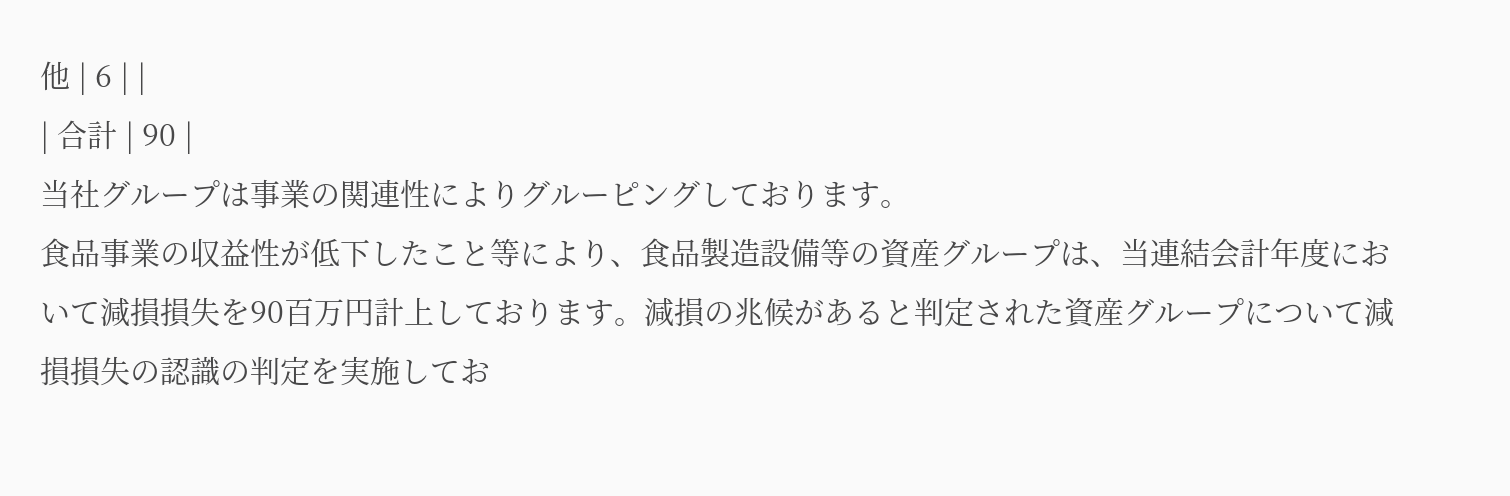他 | 6 | |
| 合計 | 90 |
当社グループは事業の関連性によりグルーピングしております。
食品事業の収益性が低下したこと等により、食品製造設備等の資産グループは、当連結会計年度において減損損失を90百万円計上しております。減損の兆候があると判定された資産グループについて減損損失の認識の判定を実施してお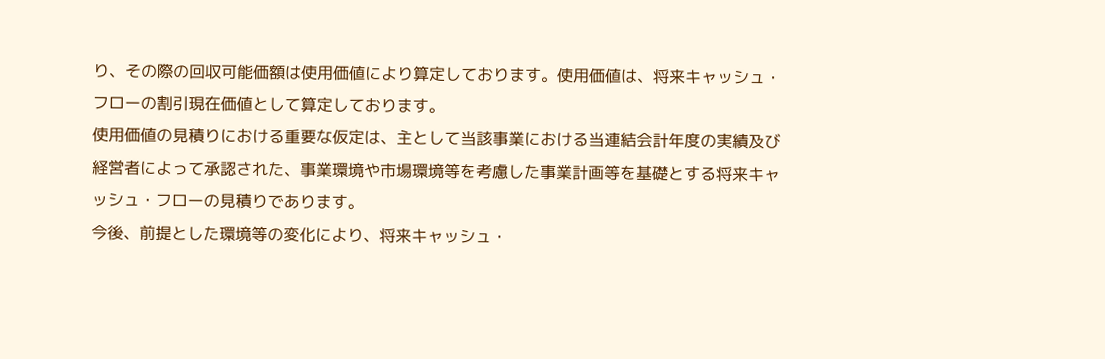り、その際の回収可能価額は使用価値により算定しております。使用価値は、将来キャッシュ・フローの割引現在価値として算定しております。
使用価値の見積りにおける重要な仮定は、主として当該事業における当連結会計年度の実績及び経営者によって承認された、事業環境や市場環境等を考慮した事業計画等を基礎とする将来キャッシュ・フローの見積りであります。
今後、前提とした環境等の変化により、将来キャッシュ・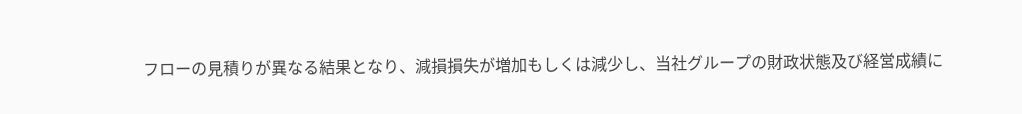フローの見積りが異なる結果となり、減損損失が増加もしくは減少し、当社グループの財政状態及び経営成績に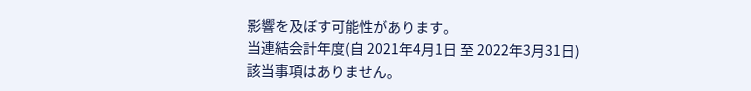影響を及ぼす可能性があります。
当連結会計年度(自 2021年4月1日 至 2022年3月31日)
該当事項はありません。